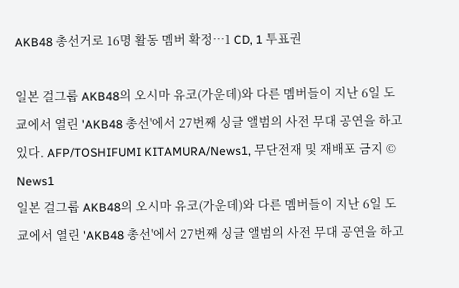AKB48 총선거로 16명 활동 멤버 확정…1 CD, 1 투표권

일본 걸그룹 AKB48의 오시마 유코(가운데)와 다른 멤버들이 지난 6일 도쿄에서 열린 'AKB48 총선'에서 27번째 싱글 앨범의 사전 무대 공연을 하고 있다. AFP/TOSHIFUMI KITAMURA/News1, 무단전재 및 재배포 금지 © News1
일본 걸그룹 AKB48의 오시마 유코(가운데)와 다른 멤버들이 지난 6일 도쿄에서 열린 'AKB48 총선'에서 27번째 싱글 앨범의 사전 무대 공연을 하고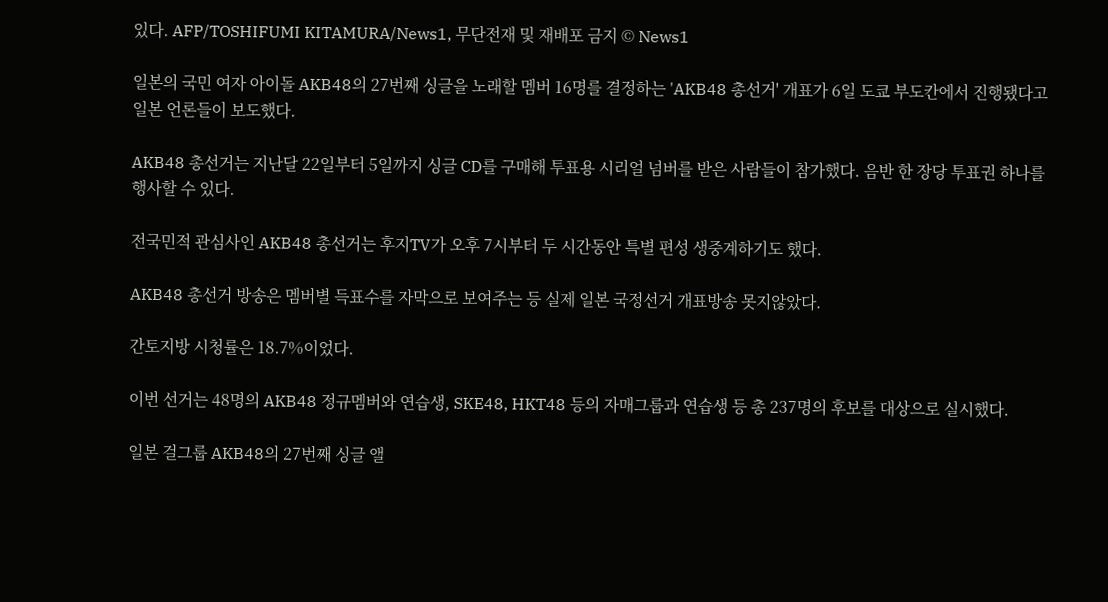있다. AFP/TOSHIFUMI KITAMURA/News1, 무단전재 및 재배포 금지 © News1

일본의 국민 여자 아이돌 AKB48의 27번째 싱글을 노래할 멤버 16명를 결정하는 'AKB48 총선거' 개표가 6일 도쿄 부도칸에서 진행됐다고 일본 언론들이 보도했다.

AKB48 총선거는 지난달 22일부터 5일까지 싱글 CD를 구매해 투표용 시리얼 넘버를 받은 사람들이 참가했다. 음반 한 장당 투표권 하나를 행사할 수 있다.

전국민적 관심사인 AKB48 총선거는 후지TV가 오후 7시부터 두 시간동안 특별 편성 생중계하기도 했다.

AKB48 총선거 방송은 멤버별 득표수를 자막으로 보여주는 등 실제 일본 국정선거 개표방송 못지않았다.

간토지방 시청률은 18.7%이었다.

이번 선거는 48명의 AKB48 정규멤버와 연습생, SKE48, HKT48 등의 자매그룹과 연습생 등 총 237명의 후보를 대상으로 실시했다.

일본 걸그룹 AKB48의 27번째 싱글 앨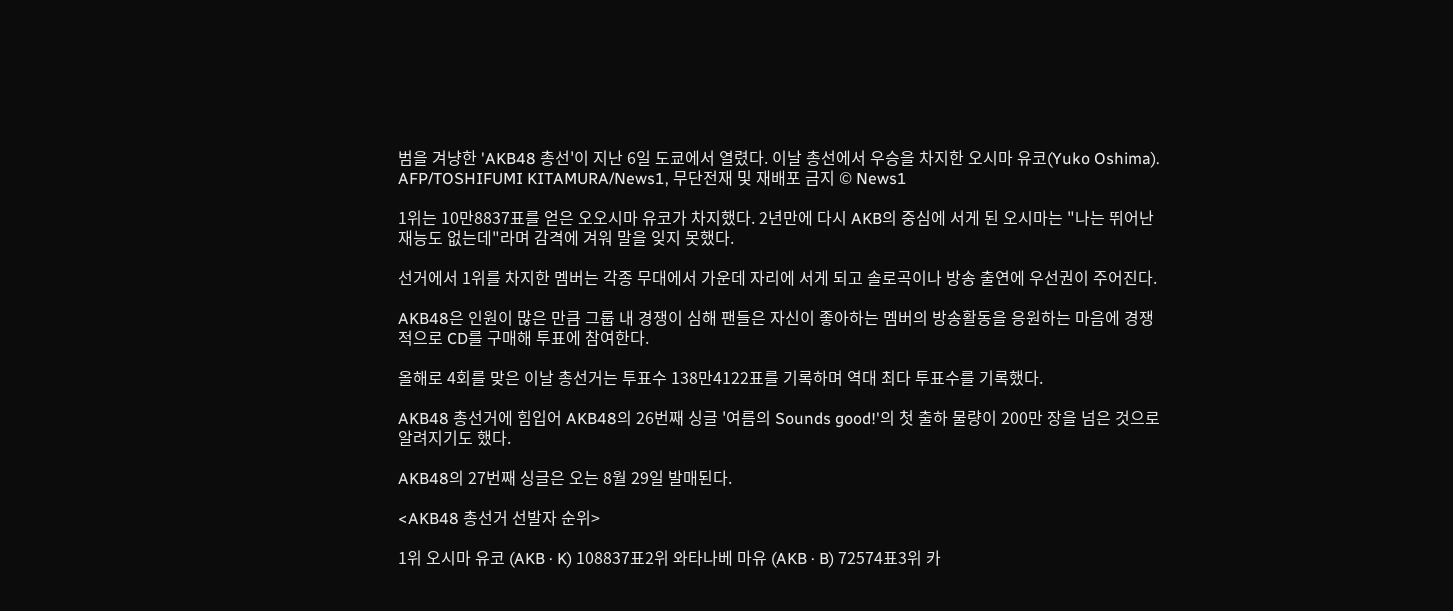범을 겨냥한 'AKB48 총선'이 지난 6일 도쿄에서 열렸다. 이날 총선에서 우승을 차지한 오시마 유코(Yuko Oshima). AFP/TOSHIFUMI KITAMURA/News1, 무단전재 및 재배포 금지 © News1

1위는 10만8837표를 얻은 오오시마 유코가 차지했다. 2년만에 다시 AKB의 중심에 서게 된 오시마는 "나는 뛰어난 재능도 없는데"라며 감격에 겨워 말을 잊지 못했다.

선거에서 1위를 차지한 멤버는 각종 무대에서 가운데 자리에 서게 되고 솔로곡이나 방송 출연에 우선권이 주어진다.

AKB48은 인원이 많은 만큼 그룹 내 경쟁이 심해 팬들은 자신이 좋아하는 멤버의 방송활동을 응원하는 마음에 경쟁적으로 CD를 구매해 투표에 참여한다.

올해로 4회를 맞은 이날 총선거는 투표수 138만4122표를 기록하며 역대 최다 투표수를 기록했다.

AKB48 총선거에 힘입어 AKB48의 26번째 싱글 '여름의 Sounds good!'의 첫 출하 물량이 200만 장을 넘은 것으로 알려지기도 했다.

AKB48의 27번째 싱글은 오는 8월 29일 발매된다.

<AKB48 총선거 선발자 순위>

1위 오시마 유코 (AKB · K) 108837표2위 와타나베 마유 (AKB · B) 72574표3위 카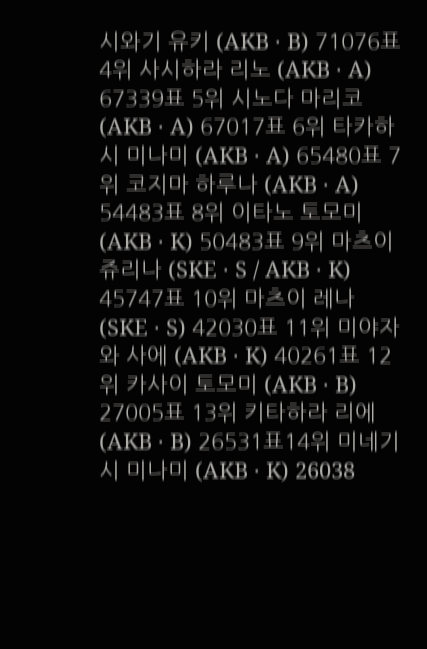시와기 유키 (AKB · B) 71076표 4위 사시하라 리노 (AKB · A) 67339표 5위 시노다 마리코 (AKB · A) 67017표 6위 타카하시 미나미 (AKB · A) 65480표 7위 코지마 하루나 (AKB · A) 54483표 8위 이타노 토모미 (AKB · K) 50483표 9위 마츠이 쥬리나 (SKE · S / AKB · K) 45747표 10위 마츠이 레나 (SKE · S) 42030표 11위 미야자와 사에 (AKB · K) 40261표 12위 카사이 토모미 (AKB · B) 27005표 13위 키타하라 리에 (AKB · B) 26531표14위 미네기시 미나미 (AKB · K) 26038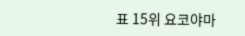표 15위 요코야마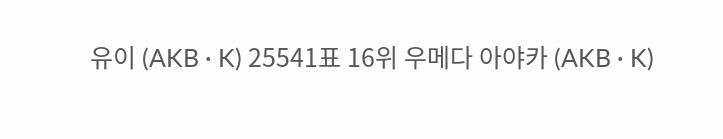유이 (AKB · K) 25541표 16위 우메다 아야카 (AKB · K)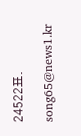24522표.

song65@news1.kr